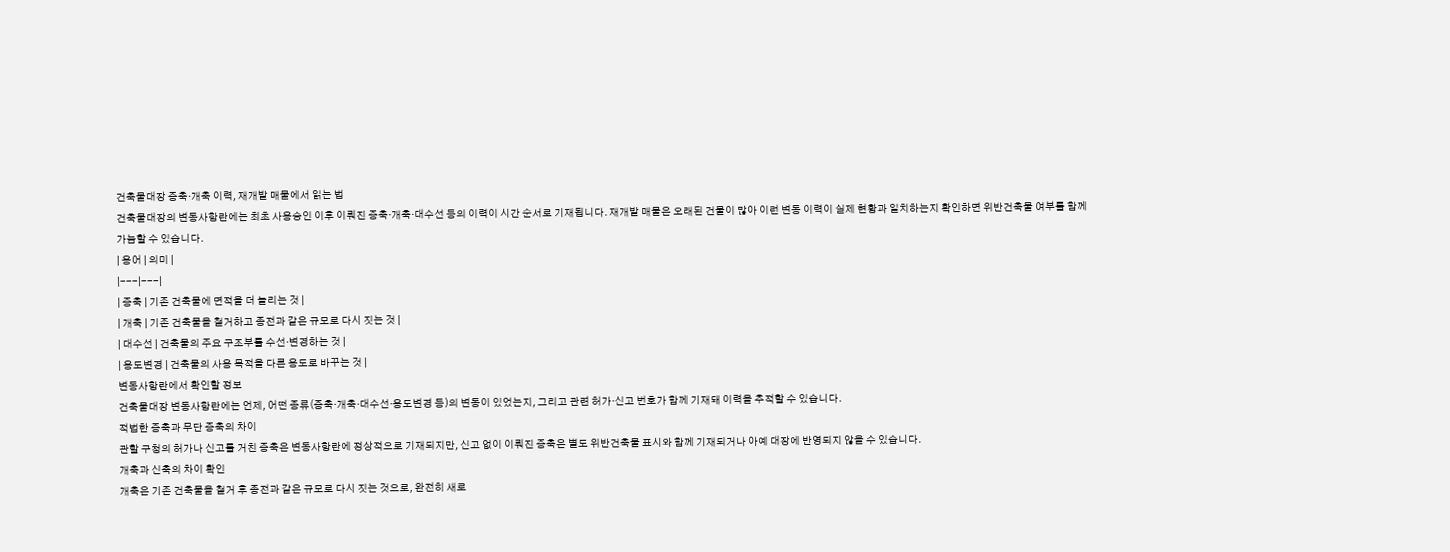건축물대장 증축·개축 이력, 재개발 매물에서 읽는 법
건축물대장의 변동사항란에는 최초 사용승인 이후 이뤄진 증축·개축·대수선 등의 이력이 시간 순서로 기재됩니다. 재개발 매물은 오래된 건물이 많아 이런 변동 이력이 실제 현황과 일치하는지 확인하면 위반건축물 여부를 함께 가늠할 수 있습니다.
| 용어 | 의미 |
|---|---|
| 증축 | 기존 건축물에 면적을 더 늘리는 것 |
| 개축 | 기존 건축물을 철거하고 종전과 같은 규모로 다시 짓는 것 |
| 대수선 | 건축물의 주요 구조부를 수선·변경하는 것 |
| 용도변경 | 건축물의 사용 목적을 다른 용도로 바꾸는 것 |
변동사항란에서 확인할 정보
건축물대장 변동사항란에는 언제, 어떤 종류(증축·개축·대수선·용도변경 등)의 변동이 있었는지, 그리고 관련 허가·신고 번호가 함께 기재돼 이력을 추적할 수 있습니다.
적법한 증축과 무단 증축의 차이
관할 구청의 허가나 신고를 거친 증축은 변동사항란에 정상적으로 기재되지만, 신고 없이 이뤄진 증축은 별도 위반건축물 표시와 함께 기재되거나 아예 대장에 반영되지 않을 수 있습니다.
개축과 신축의 차이 확인
개축은 기존 건축물을 철거 후 종전과 같은 규모로 다시 짓는 것으로, 완전히 새로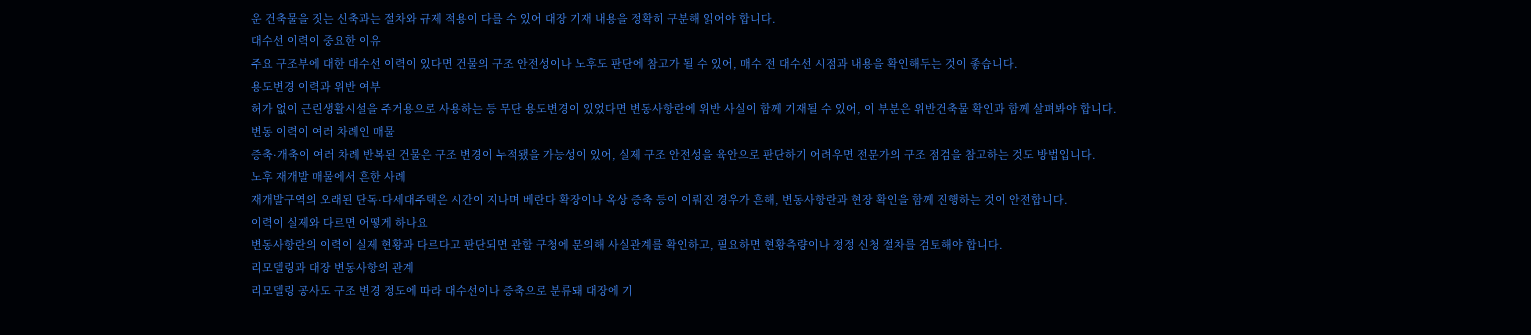운 건축물을 짓는 신축과는 절차와 규제 적용이 다를 수 있어 대장 기재 내용을 정확히 구분해 읽어야 합니다.
대수선 이력이 중요한 이유
주요 구조부에 대한 대수선 이력이 있다면 건물의 구조 안전성이나 노후도 판단에 참고가 될 수 있어, 매수 전 대수선 시점과 내용을 확인해두는 것이 좋습니다.
용도변경 이력과 위반 여부
허가 없이 근린생활시설을 주거용으로 사용하는 등 무단 용도변경이 있었다면 변동사항란에 위반 사실이 함께 기재될 수 있어, 이 부분은 위반건축물 확인과 함께 살펴봐야 합니다.
변동 이력이 여러 차례인 매물
증축·개축이 여러 차례 반복된 건물은 구조 변경이 누적됐을 가능성이 있어, 실제 구조 안전성을 육안으로 판단하기 어려우면 전문가의 구조 점검을 참고하는 것도 방법입니다.
노후 재개발 매물에서 흔한 사례
재개발구역의 오래된 단독·다세대주택은 시간이 지나며 베란다 확장이나 옥상 증축 등이 이뤄진 경우가 흔해, 변동사항란과 현장 확인을 함께 진행하는 것이 안전합니다.
이력이 실제와 다르면 어떻게 하나요
변동사항란의 이력이 실제 현황과 다르다고 판단되면 관할 구청에 문의해 사실관계를 확인하고, 필요하면 현황측량이나 정정 신청 절차를 검토해야 합니다.
리모델링과 대장 변동사항의 관계
리모델링 공사도 구조 변경 정도에 따라 대수선이나 증축으로 분류돼 대장에 기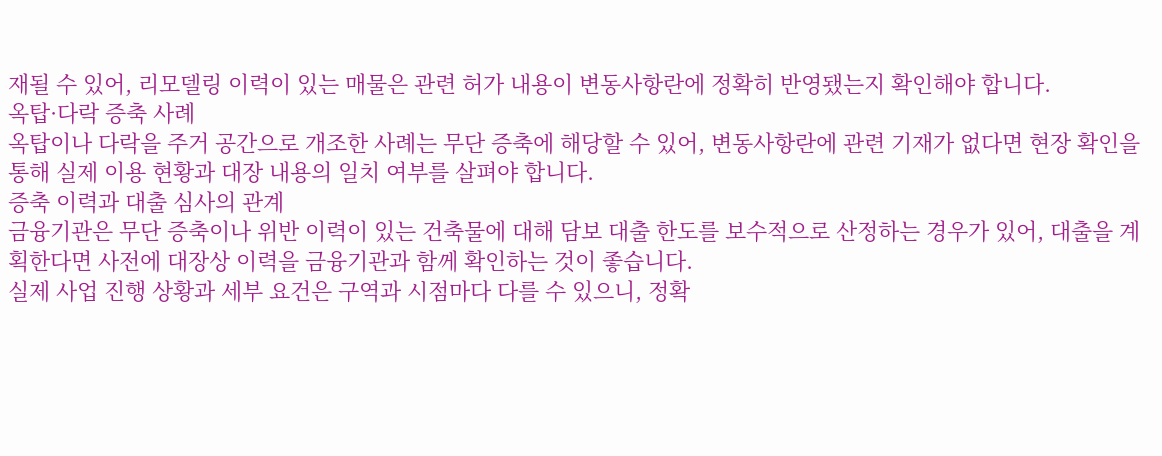재될 수 있어, 리모델링 이력이 있는 매물은 관련 허가 내용이 변동사항란에 정확히 반영됐는지 확인해야 합니다.
옥탑·다락 증축 사례
옥탑이나 다락을 주거 공간으로 개조한 사례는 무단 증축에 해당할 수 있어, 변동사항란에 관련 기재가 없다면 현장 확인을 통해 실제 이용 현황과 대장 내용의 일치 여부를 살펴야 합니다.
증축 이력과 대출 심사의 관계
금융기관은 무단 증축이나 위반 이력이 있는 건축물에 대해 담보 대출 한도를 보수적으로 산정하는 경우가 있어, 대출을 계획한다면 사전에 대장상 이력을 금융기관과 함께 확인하는 것이 좋습니다.
실제 사업 진행 상황과 세부 요건은 구역과 시점마다 다를 수 있으니, 정확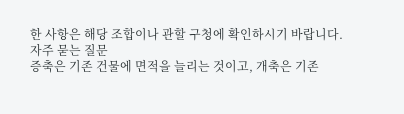한 사항은 해당 조합이나 관할 구청에 확인하시기 바랍니다.
자주 묻는 질문
증축은 기존 건물에 면적을 늘리는 것이고, 개축은 기존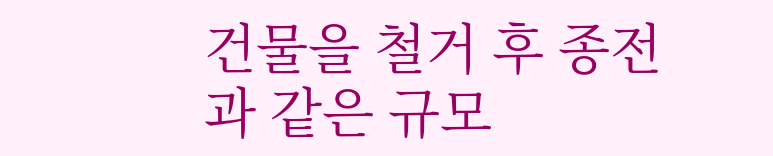건물을 철거 후 종전과 같은 규모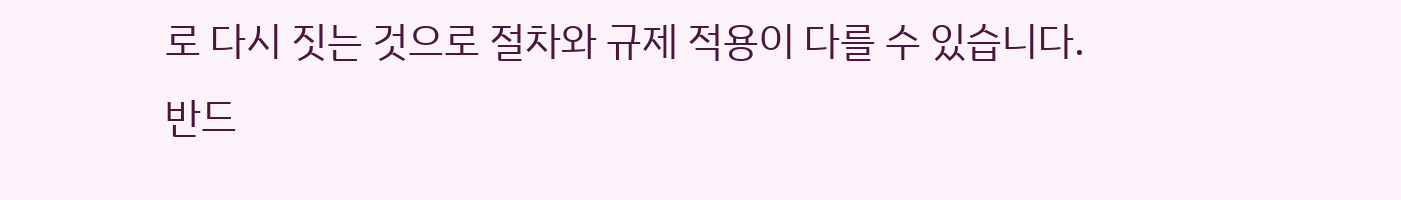로 다시 짓는 것으로 절차와 규제 적용이 다를 수 있습니다.
반드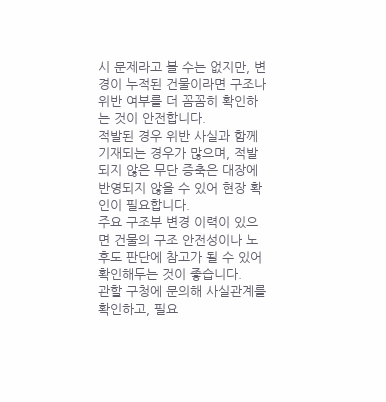시 문제라고 볼 수는 없지만, 변경이 누적된 건물이라면 구조나 위반 여부를 더 꼼꼼히 확인하는 것이 안전합니다.
적발된 경우 위반 사실과 함께 기재되는 경우가 많으며, 적발되지 않은 무단 증축은 대장에 반영되지 않을 수 있어 현장 확인이 필요합니다.
주요 구조부 변경 이력이 있으면 건물의 구조 안전성이나 노후도 판단에 참고가 될 수 있어 확인해두는 것이 좋습니다.
관할 구청에 문의해 사실관계를 확인하고, 필요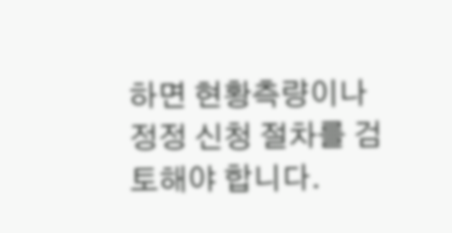하면 현황측량이나 정정 신청 절차를 검토해야 합니다.